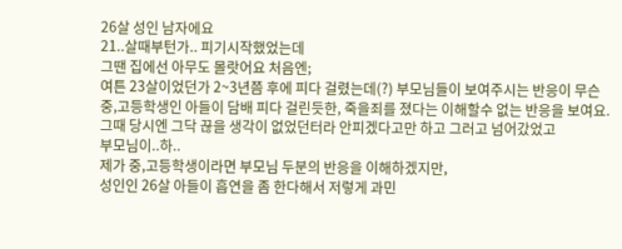26살 성인 남자에요
21..살때부턴가.. 피기시작했었는데
그땐 집에선 아무도 몰랏어요 처음엔;
여튼 23살이었던가 2~3년쯤 후에 피다 걸렸는데(?) 부모님들이 보여주시는 반응이 무슨
중,고등학생인 아들이 담배 피다 걸린듯한, 죽을죄를 졌다는 이해할수 없는 반응을 보여요.
그때 당시엔 그닥 끊을 생각이 없었던터라 안피겠다고만 하고 그러고 넘어갔었고
부모님이..하..
제가 중,고등학생이라면 부모님 두분의 반응을 이해하겠지만,
성인인 26살 아들이 흡연을 좀 한다해서 저렇게 과민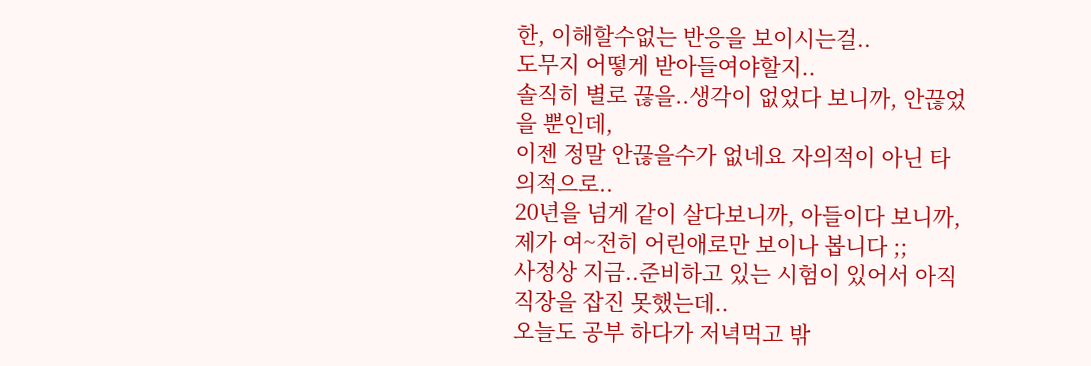한, 이해할수없는 반응을 보이시는걸..
도무지 어떻게 받아들여야할지..
솔직히 별로 끊을..생각이 없었다 보니까, 안끊었을 뿐인데,
이젠 정말 안끊을수가 없네요 자의적이 아닌 타의적으로..
20년을 넘게 같이 살다보니까, 아들이다 보니까, 제가 여~전히 어린애로만 보이나 봅니다 ;;
사정상 지금..준비하고 있는 시험이 있어서 아직 직장을 잡진 못했는데..
오늘도 공부 하다가 저녁먹고 밖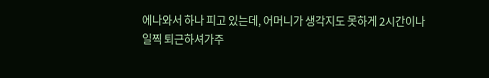에나와서 하나 피고 있는데, 어머니가 생각지도 못하게 2시간이나
일찍 퇴근하셔가주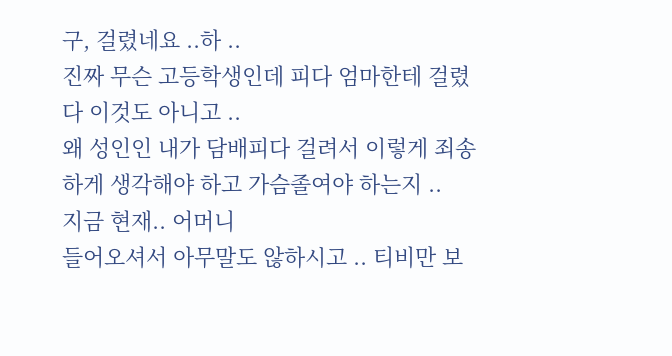구, 걸렸네요 ..하 ..
진짜 무슨 고등학생인데 피다 엄마한테 걸렸다 이것도 아니고 ..
왜 성인인 내가 담배피다 걸려서 이렇게 죄송하게 생각해야 하고 가슴졸여야 하는지 ..
지금 현재.. 어머니
들어오셔서 아무말도 않하시고 .. 티비만 보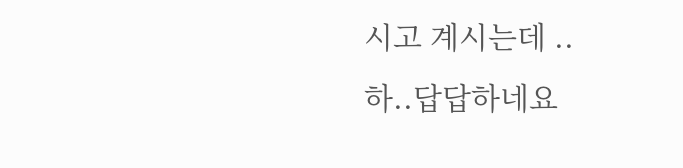시고 계시는데 ..
하..답답하네요